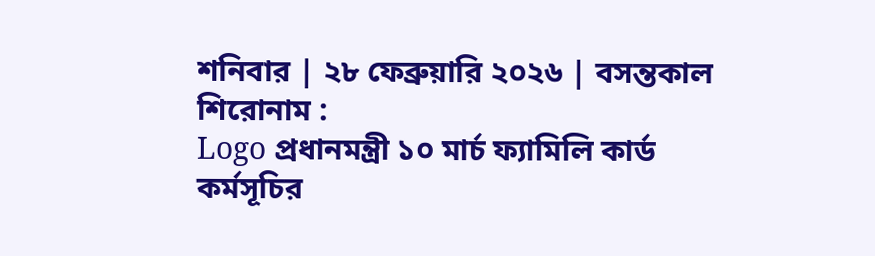শনিবার | ২৮ ফেব্রুয়ারি ২০২৬ | বসন্তকাল
শিরোনাম :
Logo প্রধানমন্ত্রী ১০ মার্চ ফ্যামিলি কার্ড কর্মসূচির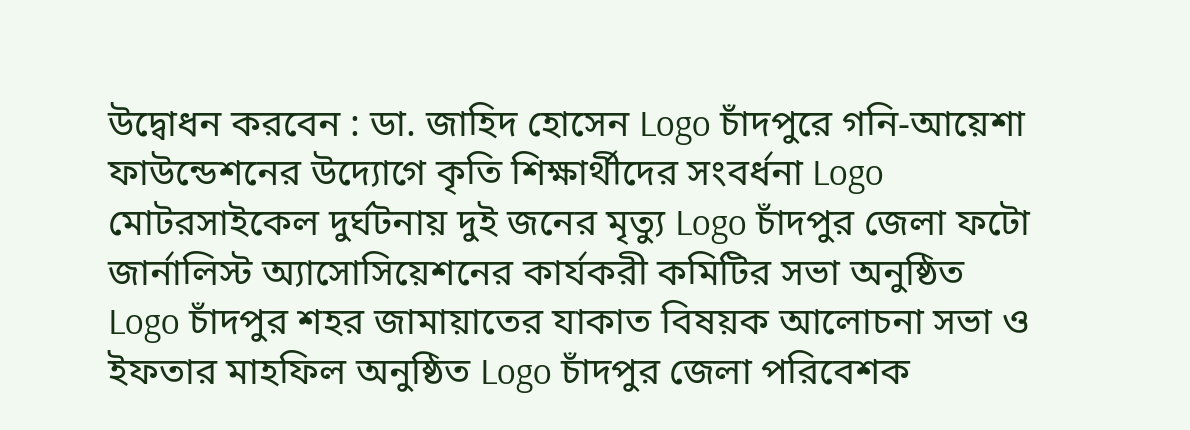উদ্বোধন করবেন : ডা. জাহিদ হোসেন Logo চাঁদপুরে গনি-আয়েশা ফাউন্ডেশনের উদ্যোগে কৃতি শিক্ষার্থীদের সংবর্ধনা Logo মোটরসাইকেল দুর্ঘটনায় দুই জনের মৃত্যু Logo চাঁদপুর জেলা ফটো জার্নালিস্ট অ্যাসোসিয়েশনের কার্যকরী কমিটির সভা অনুষ্ঠিত Logo চাঁদপুর শহর জামায়াতের যাকাত বিষয়ক আলোচনা সভা ও ইফতার মাহফিল অনুষ্ঠিত Logo চাঁদপুর জেলা পরিবেশক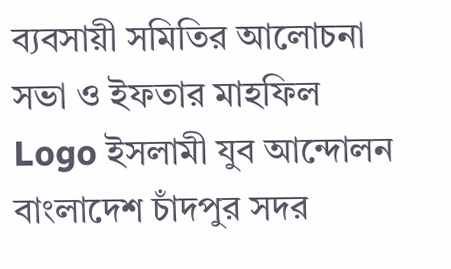ব্যবসায়ী সমিতির আলোচনা সভা ও ইফতার মাহফিল Logo ইসলামী যুব আন্দোলন বাংলাদেশ চাঁদপুর সদর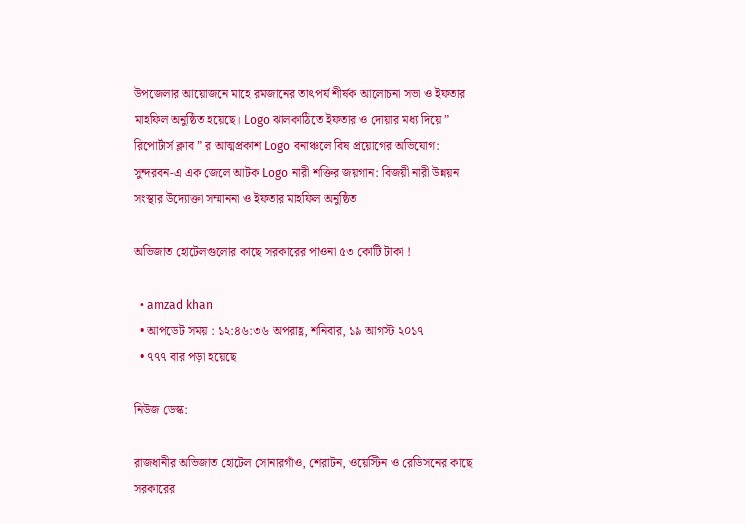উপজেলার আয়োজনে মাহে রমজানের তাৎপর্য শীর্ষক আলোচনা সভা ও ইফতার মাহফিল অনুষ্ঠিত হয়েছে। Logo ঝালকাঠিতে ইফতার ও দোয়ার মধ্য দিয়ে ” রিপোর্টার্স ক্লাব ” র আত্মপ্রকাশ Logo বনাঞ্চলে বিষ প্রয়োগের অভিযোগ: সুন্দরবন-এ এক জেলে আটক Logo নারী শক্তির জয়গান: বিজয়ী নারী উন্নয়ন সংস্থার উদ্যোক্তা সম্মাননা ও ইফতার মাহফিল অনুষ্ঠিত

অভিজাত হোটেলগুলোর কাছে সরকারের পাওনা ৫৩ কোটি টাকা !

  • amzad khan
  • আপডেট সময় : ১২:৪৬:৩৬ অপরাহ্ণ, শনিবার, ১৯ আগস্ট ২০১৭
  • ৭৭৭ বার পড়া হয়েছে

নিউজ ডেস্ক:

রাজধানীর অভিজাত হোটেল সোনারগাঁও, শেরাটন, ওয়েস্টিন ও রেডিসনের কাছে সরকারের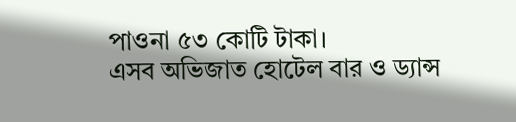পাওনা ৫৩ কোটি টাকা।
এসব অভিজাত হোটেল বার ও ড্যান্স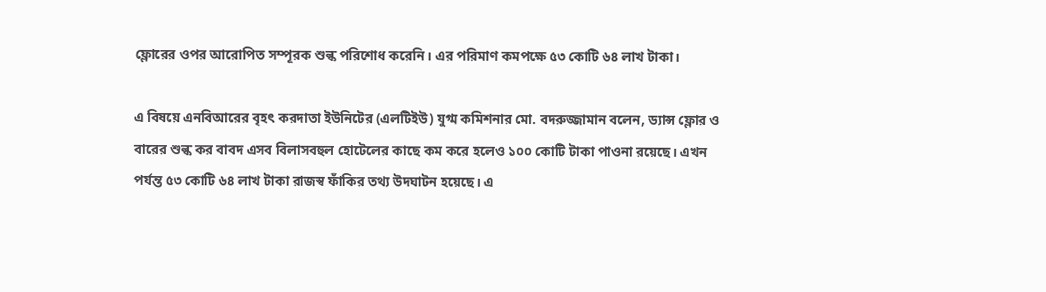ফ্লোরের ওপর আরোপিত সম্পূরক শুল্ক পরিশোধ করেনি। এর পরিমাণ কমপক্ষে ৫৩ কোটি ৬৪ লাখ টাকা।

এ বিষয়ে এনবিআরের বৃহৎ করদাতা ইউনিটের (এলটিইউ) যুগ্ম কমিশনার মো. বদরুজ্জামান বলেন, ড্যান্স ফ্লোর ও বারের শুল্ক কর বাবদ এসব বিলাসবহুল হোটেলের কাছে কম করে হলেও ১০০ কোটি টাকা পাওনা রয়েছে। এখন পর্যন্ত ৫৩ কোটি ৬৪ লাখ টাকা রাজস্ব ফাঁকির তথ্য উদঘাটন হয়েছে। এ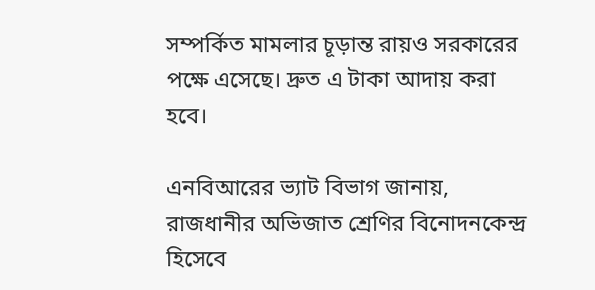সম্পর্কিত মামলার চূড়ান্ত রায়ও সরকারের পক্ষে এসেছে। দ্রুত এ টাকা আদায় করা হবে।

এনবিআরের ভ্যাট বিভাগ জানায়, রাজধানীর অভিজাত শ্রেণির বিনোদনকেন্দ্র হিসেবে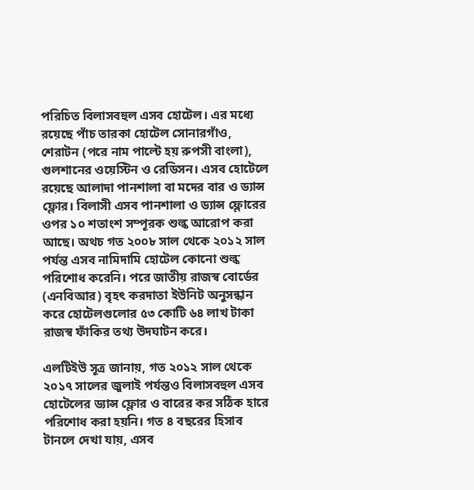পরিচিত বিলাসবহুল এসব হোটেল। এর মধ্যে রয়েছে পাঁচ তারকা হোটেল সোনারগাঁও, শেরাটন (পরে নাম পাল্টে হয় রুপসী বাংলা), গুলশানের ওয়েস্টিন ও রেডিসন। এসব হোটেলে রয়েছে আলাদা পানশালা বা মদের বার ও ড্যান্স ফ্লোর। বিলাসী এসব পানশালা ও ড্যান্স ফ্লোরের ওপর ১০ শতাংশ সম্পূরক শুল্ক আরোপ করা আছে। অথচ গত ২০০৮ সাল থেকে ২০১২ সাল পর্যন্ত এসব নামিদামি হোটেল কোনো শুল্ক পরিশোধ করেনি। পরে জাতীয় রাজস্ব বোর্ডের (এনবিআর) বৃহৎ করদাতা ইউনিট অনুসন্ধান করে হোটেলগুলোর ৫৩ কোটি ৬৪ লাখ টাকা রাজস্ব ফাঁকির তথ্য উদঘাটন করে।

এলটিইউ সূত্র জানায়, গত ২০১২ সাল থেকে ২০১৭ সালের জুলাই পর্যন্তও বিলাসবহুল এসব হোটেলের ড্যান্স ফ্লোর ও বারের কর সঠিক হারে পরিশোধ করা হয়নি। গত ৪ বছরের হিসাব টানলে দেখা যায়, এসব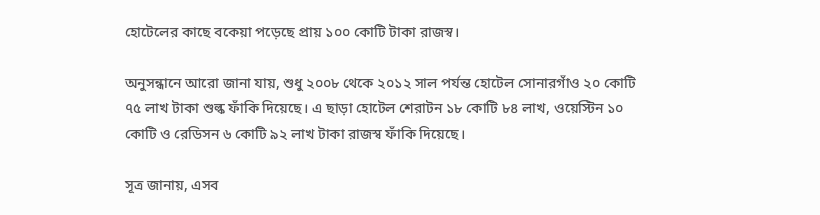হোটেলের কাছে বকেয়া পড়েছে প্রায় ১০০ কোটি টাকা রাজস্ব।

অনুসন্ধানে আরো জানা যায়, শুধু ২০০৮ থেকে ২০১২ সাল পর্যন্ত হোটেল সোনারগাঁও ২০ কোটি ৭৫ লাখ টাকা শুল্ক ফাঁকি দিয়েছে। এ ছাড়া হোটেল শেরাটন ১৮ কোটি ৮৪ লাখ, ওয়েস্টিন ১০ কোটি ও রেডিসন ৬ কোটি ৯২ লাখ টাকা রাজস্ব ফাঁকি দিয়েছে।

সূত্র জানায়, এসব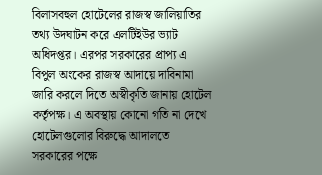বিলাসবহুল হোটেলের রাজস্ব জালিয়াতির তথ্য উদঘাটন করে এলটিইউর ভ্যাট অধিদপ্তর। এরপর সরকারের প্রাপ্য এ বিপুল অংকের রাজস্ব আদায়ে দাবিনামা জারি করলে দিতে অস্বীকৃতি জানায় হোটেল কর্তৃপক্ষ। এ অবস্থায় কোনো গতি না দেখে হোটেলগুলোর বিরুদ্ধে আদালতে সরকারের পক্ষে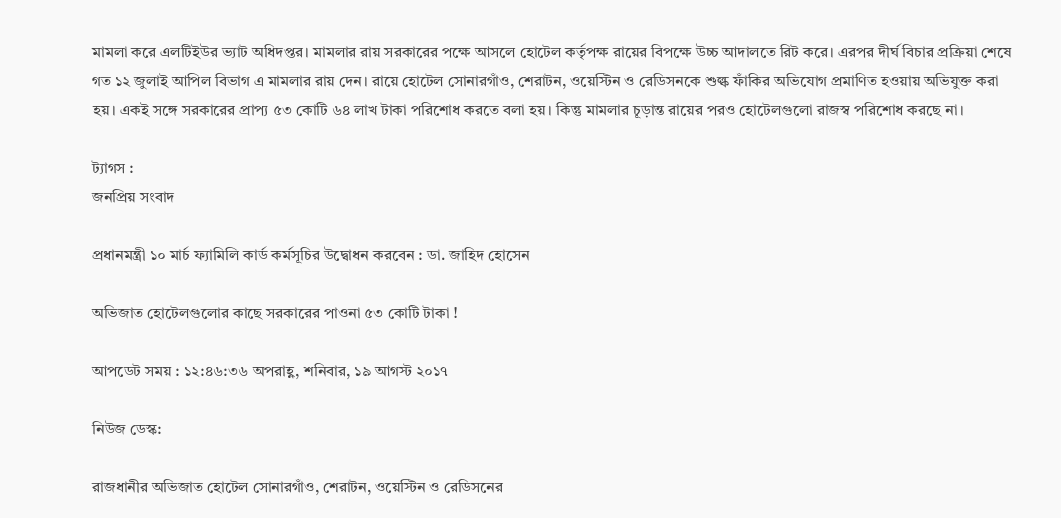মামলা করে এলটিইউর ভ্যাট অধিদপ্তর। মামলার রায় সরকারের পক্ষে আসলে হোটেল কর্তৃপক্ষ রায়ের বিপক্ষে উচ্চ আদালতে রিট করে। এরপর দীর্ঘ বিচার প্রক্রিয়া শেষে গত ১২ জুলাই আপিল বিভাগ এ মামলার রায় দেন। রায়ে হোটেল সোনারগাঁও, শেরাটন, ওয়েস্টিন ও রেডিসনকে শুল্ক ফাঁকির অভিযোগ প্রমাণিত হওয়ায় অভিযুক্ত করা হয়। একই সঙ্গে সরকারের প্রাপ্য ৫৩ কোটি ৬৪ লাখ টাকা পরিশোধ করতে বলা হয়। কিন্তু মামলার চূড়ান্ত রায়ের পরও হোটেলগুলো রাজস্ব পরিশোধ করছে না।

ট্যাগস :
জনপ্রিয় সংবাদ

প্রধানমন্ত্রী ১০ মার্চ ফ্যামিলি কার্ড কর্মসূচির উদ্বোধন করবেন : ডা. জাহিদ হোসেন

অভিজাত হোটেলগুলোর কাছে সরকারের পাওনা ৫৩ কোটি টাকা !

আপডেট সময় : ১২:৪৬:৩৬ অপরাহ্ণ, শনিবার, ১৯ আগস্ট ২০১৭

নিউজ ডেস্ক:

রাজধানীর অভিজাত হোটেল সোনারগাঁও, শেরাটন, ওয়েস্টিন ও রেডিসনের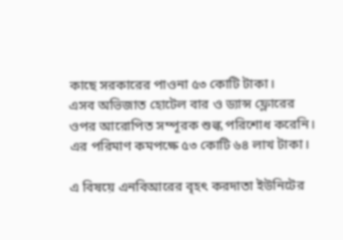কাছে সরকারের পাওনা ৫৩ কোটি টাকা।
এসব অভিজাত হোটেল বার ও ড্যান্স ফ্লোরের ওপর আরোপিত সম্পূরক শুল্ক পরিশোধ করেনি। এর পরিমাণ কমপক্ষে ৫৩ কোটি ৬৪ লাখ টাকা।

এ বিষয়ে এনবিআরের বৃহৎ করদাতা ইউনিটের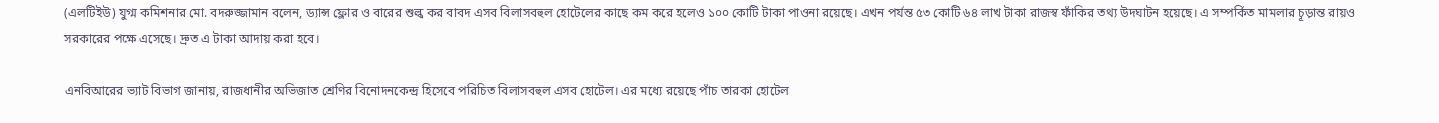(এলটিইউ) যুগ্ম কমিশনার মো. বদরুজ্জামান বলেন, ড্যান্স ফ্লোর ও বারের শুল্ক কর বাবদ এসব বিলাসবহুল হোটেলের কাছে কম করে হলেও ১০০ কোটি টাকা পাওনা রয়েছে। এখন পর্যন্ত ৫৩ কোটি ৬৪ লাখ টাকা রাজস্ব ফাঁকির তথ্য উদঘাটন হয়েছে। এ সম্পর্কিত মামলার চূড়ান্ত রায়ও সরকারের পক্ষে এসেছে। দ্রুত এ টাকা আদায় করা হবে।

এনবিআরের ভ্যাট বিভাগ জানায়, রাজধানীর অভিজাত শ্রেণির বিনোদনকেন্দ্র হিসেবে পরিচিত বিলাসবহুল এসব হোটেল। এর মধ্যে রয়েছে পাঁচ তারকা হোটেল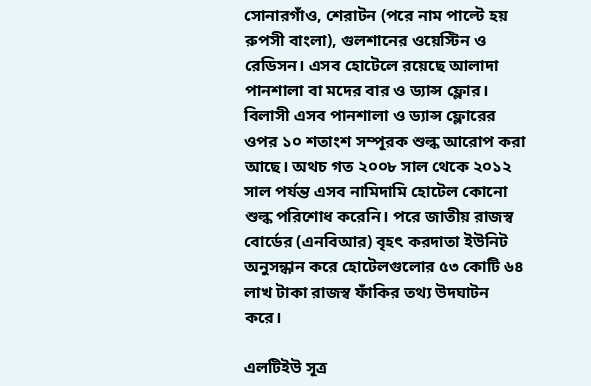সোনারগাঁও, শেরাটন (পরে নাম পাল্টে হয় রুপসী বাংলা), গুলশানের ওয়েস্টিন ও রেডিসন। এসব হোটেলে রয়েছে আলাদা পানশালা বা মদের বার ও ড্যান্স ফ্লোর। বিলাসী এসব পানশালা ও ড্যান্স ফ্লোরের ওপর ১০ শতাংশ সম্পূরক শুল্ক আরোপ করা আছে। অথচ গত ২০০৮ সাল থেকে ২০১২ সাল পর্যন্ত এসব নামিদামি হোটেল কোনো শুল্ক পরিশোধ করেনি। পরে জাতীয় রাজস্ব বোর্ডের (এনবিআর) বৃহৎ করদাতা ইউনিট অনুসন্ধান করে হোটেলগুলোর ৫৩ কোটি ৬৪ লাখ টাকা রাজস্ব ফাঁকির তথ্য উদঘাটন করে।

এলটিইউ সূত্র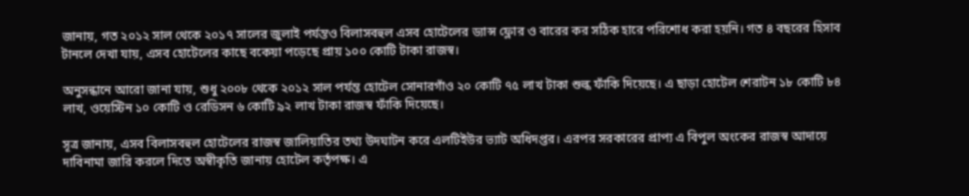জানায়, গত ২০১২ সাল থেকে ২০১৭ সালের জুলাই পর্যন্তও বিলাসবহুল এসব হোটেলের ড্যান্স ফ্লোর ও বারের কর সঠিক হারে পরিশোধ করা হয়নি। গত ৪ বছরের হিসাব টানলে দেখা যায়, এসব হোটেলের কাছে বকেয়া পড়েছে প্রায় ১০০ কোটি টাকা রাজস্ব।

অনুসন্ধানে আরো জানা যায়, শুধু ২০০৮ থেকে ২০১২ সাল পর্যন্ত হোটেল সোনারগাঁও ২০ কোটি ৭৫ লাখ টাকা শুল্ক ফাঁকি দিয়েছে। এ ছাড়া হোটেল শেরাটন ১৮ কোটি ৮৪ লাখ, ওয়েস্টিন ১০ কোটি ও রেডিসন ৬ কোটি ৯২ লাখ টাকা রাজস্ব ফাঁকি দিয়েছে।

সূত্র জানায়, এসব বিলাসবহুল হোটেলের রাজস্ব জালিয়াতির তথ্য উদঘাটন করে এলটিইউর ভ্যাট অধিদপ্তর। এরপর সরকারের প্রাপ্য এ বিপুল অংকের রাজস্ব আদায়ে দাবিনামা জারি করলে দিতে অস্বীকৃতি জানায় হোটেল কর্তৃপক্ষ। এ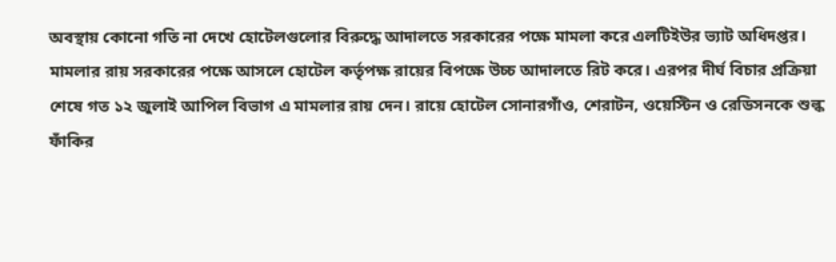অবস্থায় কোনো গতি না দেখে হোটেলগুলোর বিরুদ্ধে আদালতে সরকারের পক্ষে মামলা করে এলটিইউর ভ্যাট অধিদপ্তর। মামলার রায় সরকারের পক্ষে আসলে হোটেল কর্তৃপক্ষ রায়ের বিপক্ষে উচ্চ আদালতে রিট করে। এরপর দীর্ঘ বিচার প্রক্রিয়া শেষে গত ১২ জুলাই আপিল বিভাগ এ মামলার রায় দেন। রায়ে হোটেল সোনারগাঁও, শেরাটন, ওয়েস্টিন ও রেডিসনকে শুল্ক ফাঁকির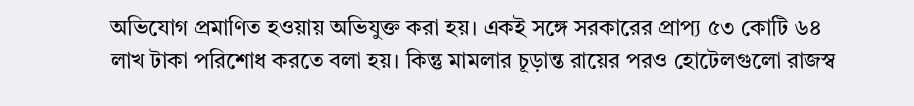অভিযোগ প্রমাণিত হওয়ায় অভিযুক্ত করা হয়। একই সঙ্গে সরকারের প্রাপ্য ৫৩ কোটি ৬৪ লাখ টাকা পরিশোধ করতে বলা হয়। কিন্তু মামলার চূড়ান্ত রায়ের পরও হোটেলগুলো রাজস্ব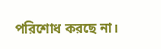পরিশোধ করছে না।